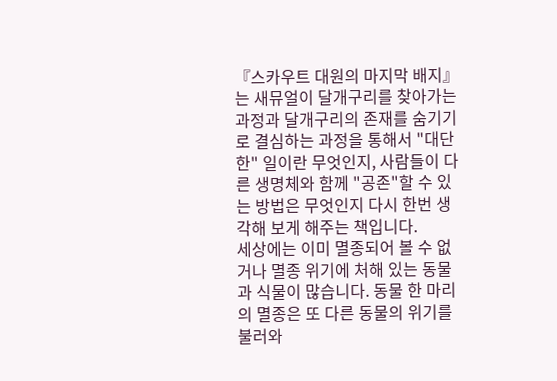『스카우트 대원의 마지막 배지』는 새뮤얼이 달개구리를 찾아가는 과정과 달개구리의 존재를 숨기기로 결심하는 과정을 통해서 "대단한" 일이란 무엇인지, 사람들이 다른 생명체와 함께 "공존"할 수 있는 방법은 무엇인지 다시 한번 생각해 보게 해주는 책입니다.
세상에는 이미 멸종되어 볼 수 없거나 멸종 위기에 처해 있는 동물과 식물이 많습니다. 동물 한 마리의 멸종은 또 다른 동물의 위기를 불러와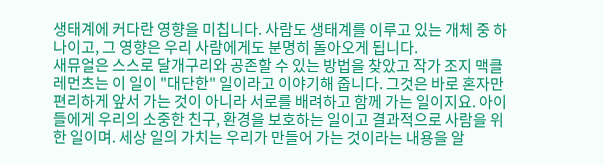생태계에 커다란 영향을 미칩니다. 사람도 생태계를 이루고 있는 개체 중 하나이고, 그 영향은 우리 사람에게도 분명히 돌아오게 됩니다.
새뮤얼은 스스로 달개구리와 공존할 수 있는 방법을 찾았고 작가 조지 맥클레먼츠는 이 일이 "대단한" 일이라고 이야기해 줍니다. 그것은 바로 혼자만 편리하게 앞서 가는 것이 아니라 서로를 배려하고 함께 가는 일이지요. 아이들에게 우리의 소중한 친구, 환경을 보호하는 일이고 결과적으로 사람을 위한 일이며. 세상 일의 가치는 우리가 만들어 가는 것이라는 내용을 알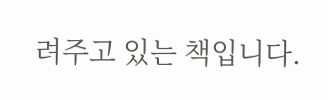려주고 있는 책입니다.